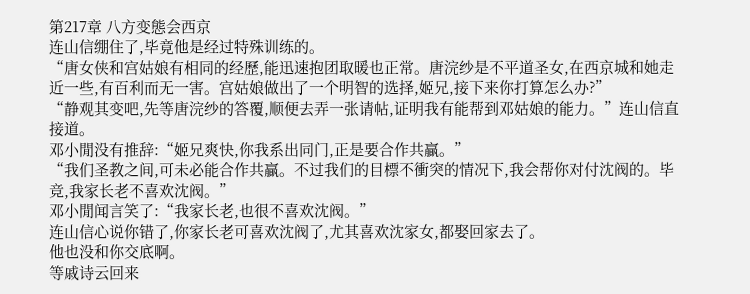第217章 八方变態会西京
连山信绷住了,毕竟他是经过特殊训练的。
“唐女侠和宫姑娘有相同的经歷,能迅速抱团取暖也正常。唐浣纱是不平道圣女,在西京城和她走近一些,有百利而无一害。宫姑娘做出了一个明智的选择,姬兄,接下来你打算怎么办?”
“静观其变吧,先等唐浣纱的答覆,顺便去弄一张请帖,证明我有能帮到邓姑娘的能力。”连山信直接道。
邓小閒没有推辞:“姬兄爽快,你我系出同门,正是要合作共贏。”
“我们圣教之间,可未必能合作共贏。不过我们的目標不衝突的情况下,我会帮你对付沈阀的。毕竞,我家长老不喜欢沈阀。”
邓小閒闻言笑了:“我家长老,也很不喜欢沈阀。”
连山信心说你错了,你家长老可喜欢沈阀了,尤其喜欢沈家女,都娶回家去了。
他也没和你交底啊。
等戚诗云回来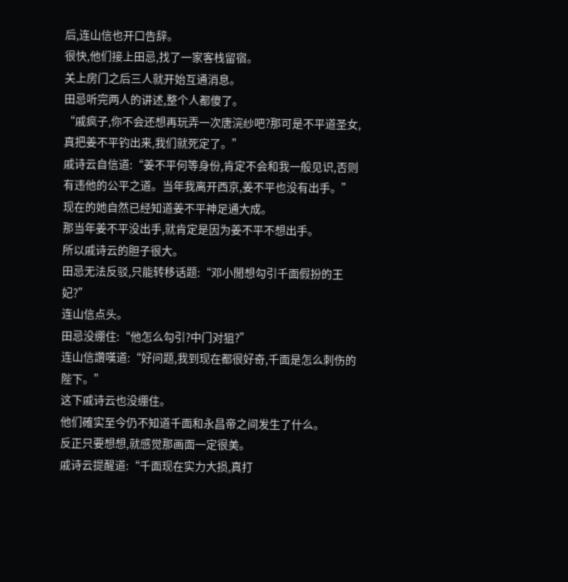后,连山信也开口告辞。
很快,他们接上田忌,找了一家客栈留宿。
关上房门之后三人就开始互通消息。
田忌听完两人的讲述,整个人都傻了。
“戚疯子,你不会还想再玩弄一次唐浣纱吧?那可是不平道圣女,真把姜不平钓出来,我们就死定了。”
戚诗云自信道:“姜不平何等身份,肯定不会和我一般见识,否则有违他的公平之道。当年我离开西京,姜不平也没有出手。”
现在的她自然已经知道姜不平神足通大成。
那当年姜不平没出手,就肯定是因为姜不平不想出手。
所以戚诗云的胆子很大。
田忌无法反驳,只能转移话题:“邓小閒想勾引千面假扮的王妃?”
连山信点头。
田忌没绷住:“他怎么勾引?中门对狙?”
连山信讚嘆道:“好问题,我到现在都很好奇,千面是怎么刺伤的陛下。”
这下戚诗云也没绷住。
他们確实至今仍不知道千面和永昌帝之间发生了什么。
反正只要想想,就感觉那画面一定很美。
戚诗云提醒道:“千面现在实力大损,真打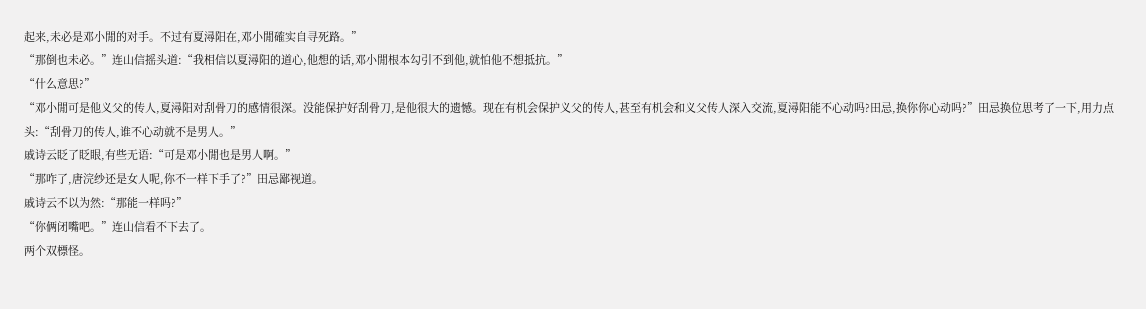起来,未必是邓小閒的对手。不过有夏潯阳在,邓小閒確实自寻死路。”
“那倒也未必。”连山信摇头道:“我相信以夏潯阳的道心,他想的话,邓小閒根本勾引不到他,就怕他不想抵抗。”
“什么意思?”
“邓小閒可是他义父的传人,夏潯阳对刮骨刀的感情很深。没能保护好刮骨刀,是他很大的遗憾。现在有机会保护义父的传人,甚至有机会和义父传人深入交流,夏潯阳能不心动吗?田忌,换你你心动吗?”田忌换位思考了一下,用力点头:“刮骨刀的传人,谁不心动就不是男人。”
戚诗云眨了眨眼,有些无语:“可是邓小閒也是男人啊。”
“那咋了,唐浣纱还是女人呢,你不一样下手了?”田忌鄙视道。
戚诗云不以为然:“那能一样吗?”
“你俩闭嘴吧。”连山信看不下去了。
两个双標怪。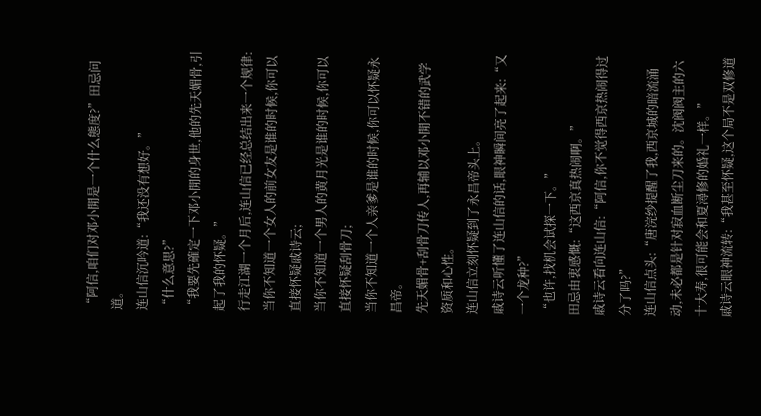“阿信,咱们对邓小閒是一个什么態度?”田忌问道。
连山信沉吟道:“我还没有想好。”
“什么意思?”
“我要先確定一下邓小閒的身世,他的先天媚骨,引起了我的怀疑。”
行走江湖一个月后,连山信已经总结出来一个规律:
当你不知道一个女人的前女友是谁的时候,你可以直接怀疑戚诗云;
当你不知道一个男人的黄月光是谁的时候,你可以直接怀疑刮骨刀;
当你不知道一个人亲爹是谁的时候,你可以怀疑永昌帝。
先天媚骨+刮骨刀传人,再辅以邓小閒不错的武学资质和心性。
连山信立刻怀疑到了永昌帝头上。
戚诗云听懂了连山信的话,眼神瞬间亮了起来:“又一个龙种?”
“也许,找机会试探一下。”
田忌由衷感慨:“这西京真热闹啊。”
戚诗云看向连山信:“阿信,你不觉得西京热闹得过分了吗?”
连山信点头:“唐浣纱提醒了我,西京城的暗流涌动,未必都是针对寂血断尘刀来的。沈阀阀主的六十大寿,很可能会和夏潯修的婚礼一样。”
戚诗云眼神流转:“我甚至怀疑,这个局不是双修道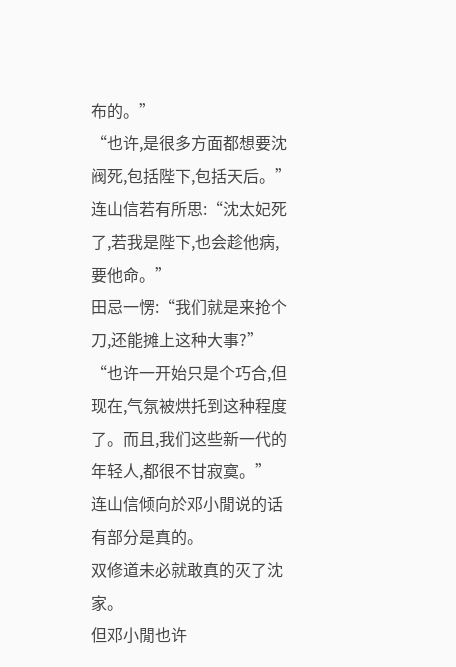布的。”
“也许,是很多方面都想要沈阀死,包括陛下,包括天后。”连山信若有所思:“沈太妃死了,若我是陛下,也会趁他病,要他命。”
田忌一愣:“我们就是来抢个刀,还能摊上这种大事?”
“也许一开始只是个巧合,但现在,气氛被烘托到这种程度了。而且,我们这些新一代的年轻人,都很不甘寂寞。”
连山信倾向於邓小閒说的话有部分是真的。
双修道未必就敢真的灭了沈家。
但邓小閒也许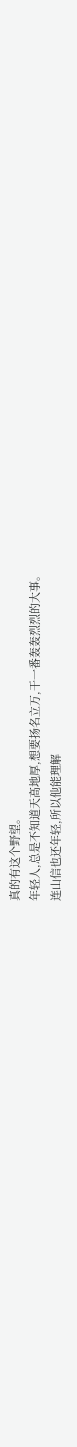真的有这个野望。
年轻人,总是不知道天高地厚,想要扬名立万,干一番轰轰烈烈的大事。
连山信也还年轻,所以他能理解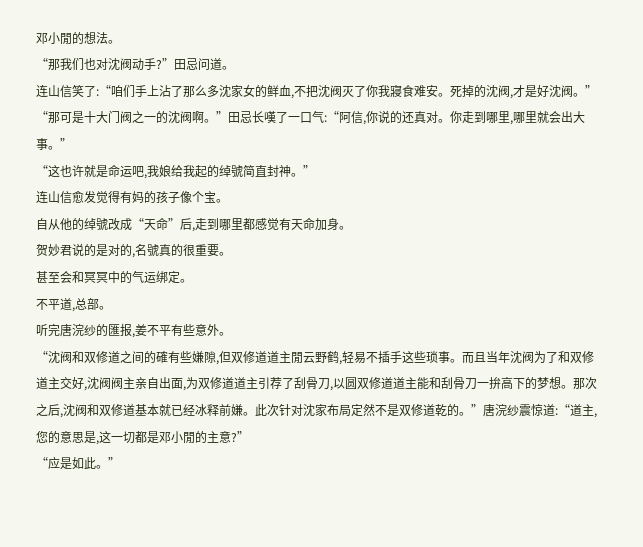邓小閒的想法。
“那我们也对沈阀动手?”田忌问道。
连山信笑了:“咱们手上沾了那么多沈家女的鲜血,不把沈阀灭了你我寢食难安。死掉的沈阀,才是好沈阀。”
“那可是十大门阀之一的沈阀啊。”田忌长嘆了一口气:“阿信,你说的还真对。你走到哪里,哪里就会出大事。”
“这也许就是命运吧,我娘给我起的绰號简直封神。”
连山信愈发觉得有妈的孩子像个宝。
自从他的绰號改成“天命”后,走到哪里都感觉有天命加身。
贺妙君说的是对的,名號真的很重要。
甚至会和冥冥中的气运绑定。
不平道,总部。
听完唐浣纱的匯报,姜不平有些意外。
“沈阀和双修道之间的確有些嫌隙,但双修道道主閒云野鹤,轻易不插手这些琐事。而且当年沈阀为了和双修道主交好,沈阀阀主亲自出面,为双修道道主引荐了刮骨刀,以圆双修道道主能和刮骨刀一拚高下的梦想。那次之后,沈阀和双修道基本就已经冰释前嫌。此次针对沈家布局定然不是双修道乾的。”唐浣纱震惊道:“道主,您的意思是,这一切都是邓小閒的主意?”
“应是如此。”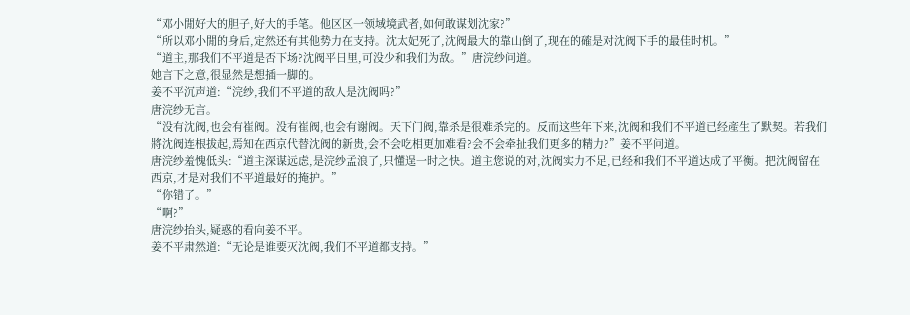“邓小閒好大的胆子,好大的手笔。他区区一领域境武者,如何敢谋划沈家?”
“所以邓小閒的身后,定然还有其他势力在支持。沈太妃死了,沈阀最大的靠山倒了,现在的確是对沈阀下手的最佳时机。”
“道主,那我们不平道是否下场?沈阀平日里,可没少和我们为敌。”唐浣纱问道。
她言下之意,很显然是想插一脚的。
姜不平沉声道:“浣纱,我们不平道的敌人是沈阀吗?”
唐浣纱无言。
“没有沈阀,也会有崔阀。没有崔阀,也会有谢阀。天下门阀,靠杀是很难杀完的。反而这些年下来,沈阀和我们不平道已经產生了默契。若我们將沈阀连根拔起,焉知在西京代替沈阀的新贵,会不会吃相更加难看?会不会牵扯我们更多的精力?”姜不平问道。
唐浣纱羞愧低头:“道主深谋远虑,是浣纱孟浪了,只懂逞一时之快。道主您说的对,沈阀实力不足,已经和我们不平道达成了平衡。把沈阀留在西京,才是对我们不平道最好的掩护。”
“你错了。”
“啊?”
唐浣纱抬头,疑惑的看向姜不平。
姜不平肃然道:“无论是谁要灭沈阀,我们不平道都支持。”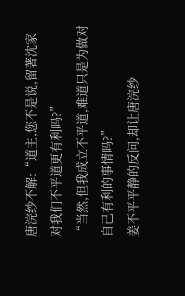唐浣纱不解:“道主,您不是说,留著沈家对我们不平道更有利吗?”
“当然,但我成立不平道,难道只是为做对自己有利的事情吗?”
姜不平平静的反问,却让唐浣纱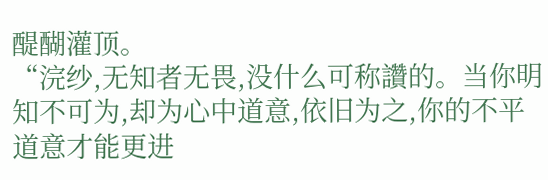醍醐灌顶。
“浣纱,无知者无畏,没什么可称讚的。当你明知不可为,却为心中道意,依旧为之,你的不平道意才能更进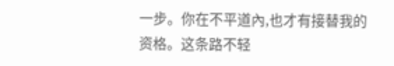一步。你在不平道內,也才有接替我的资格。这条路不轻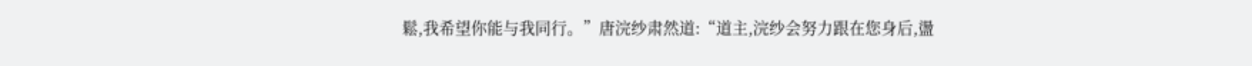鬆,我希望你能与我同行。”唐浣纱肃然道:“道主,浣纱会努力跟在您身后,盪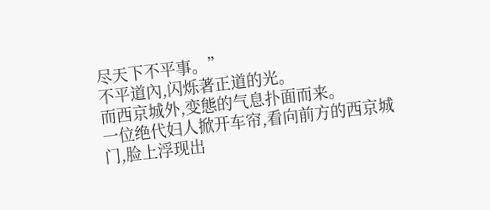尽天下不平事。”
不平道內,闪烁著正道的光。
而西京城外,变態的气息扑面而来。
一位绝代妇人掀开车帘,看向前方的西京城门,脸上浮现出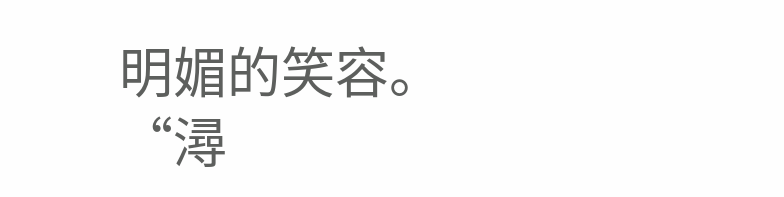明媚的笑容。
“潯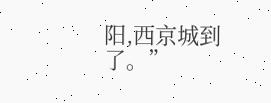阳,西京城到了。”